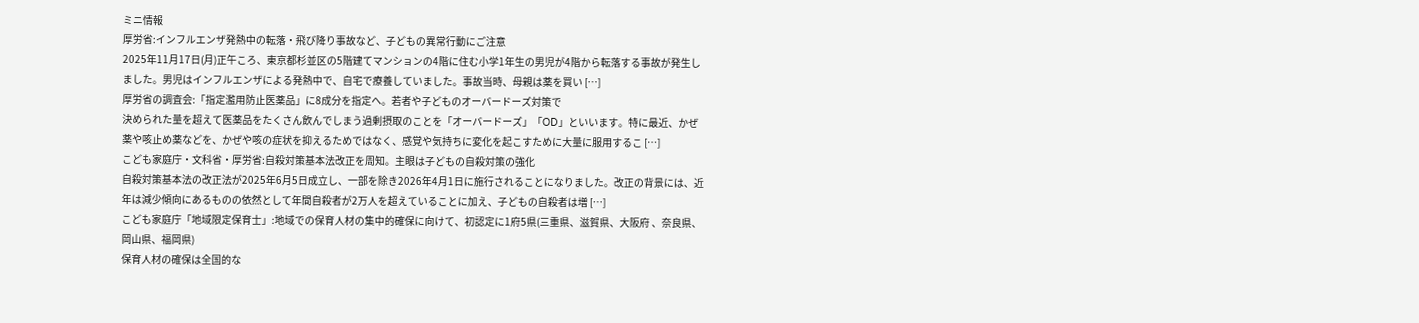ミニ情報
厚労省:インフルエンザ発熱中の転落・飛び降り事故など、子どもの異常行動にご注意
2025年11月17日(月)正午ころ、東京都杉並区の5階建てマンションの4階に住む小学1年生の男児が4階から転落する事故が発生しました。男児はインフルエンザによる発熱中で、自宅で療養していました。事故当時、母親は薬を買い […]
厚労省の調査会:「指定濫用防止医薬品」に8成分を指定へ。若者や子どものオーバードーズ対策で
決められた量を超えて医薬品をたくさん飲んでしまう過剰摂取のことを「オーバードーズ」「OD」といいます。特に最近、かぜ薬や咳止め薬などを、かぜや咳の症状を抑えるためではなく、感覚や気持ちに変化を起こすために大量に服用するこ […]
こども家庭庁・文科省・厚労省:自殺対策基本法改正を周知。主眼は子どもの自殺対策の強化
自殺対策基本法の改正法が2025年6月5日成立し、一部を除き2026年4月1日に施行されることになりました。改正の背景には、近年は減少傾向にあるものの依然として年間自殺者が2万人を超えていることに加え、子どもの自殺者は増 […]
こども家庭庁「地域限定保育士」:地域での保育人材の集中的確保に向けて、初認定に1府5県(三重県、滋賀県、大阪府 、奈良県、岡山県、福岡県)
保育人材の確保は全国的な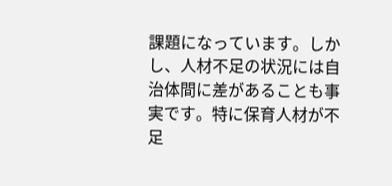課題になっています。しかし、人材不足の状況には自治体間に差があることも事実です。特に保育人材が不足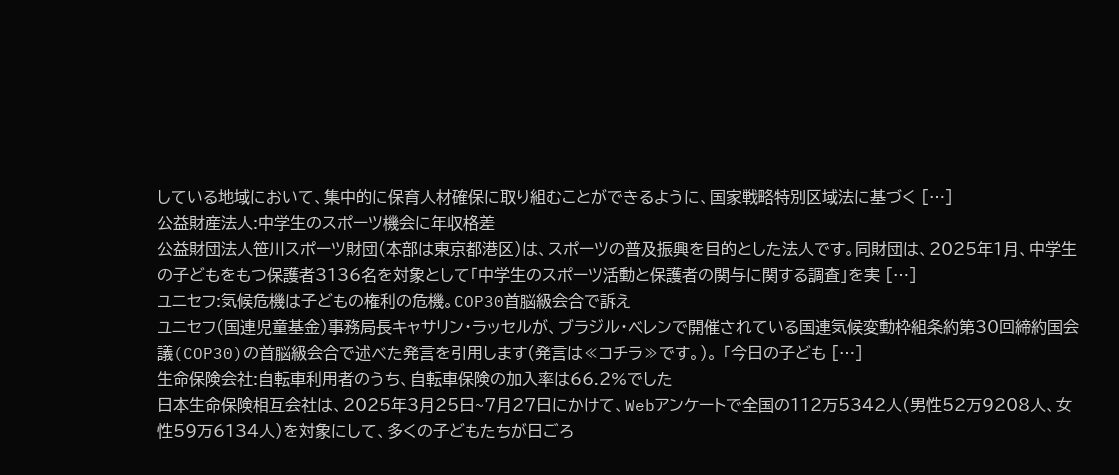している地域において、集中的に保育人材確保に取り組むことができるように、国家戦略特別区域法に基づく […]
公益財産法人:中学生のスポーツ機会に年収格差
公益財団法人笹川スポーツ財団(本部は東京都港区)は、スポーツの普及振興を目的とした法人です。同財団は、2025年1月、中学生の子どもをもつ保護者3136名を対象として「中学生のスポーツ活動と保護者の関与に関する調査」を実 […]
ユニセフ:気候危機は子どもの権利の危機。COP30首脳級会合で訴え
ユニセフ(国連児童基金)事務局長キャサリン・ラッセルが、ブラジル・ベレンで開催されている国連気候変動枠組条約第30回締約国会議(COP30)の首脳級会合で述べた発言を引用します(発言は≪コチラ≫です。)。 「今日の子ども […]
生命保険会社:自転車利用者のうち、自転車保険の加入率は66.2%でした
日本生命保険相互会社は、2025年3月25日~7月27日にかけて、Webアンケートで全国の112万5342人(男性52万9208人、女性59万6134人)を対象にして、多くの子どもたちが日ごろ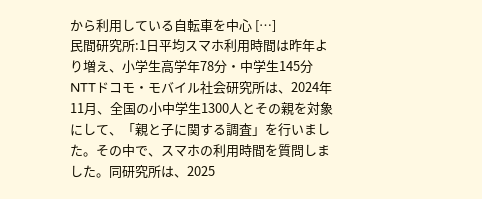から利用している自転車を中心 […]
民間研究所:1日平均スマホ利用時間は昨年より増え、小学生高学年78分・中学生145分
NTTドコモ・モバイル社会研究所は、2024年11月、全国の小中学生1300人とその親を対象にして、「親と子に関する調査」を行いました。その中で、スマホの利用時間を質問しました。同研究所は、2025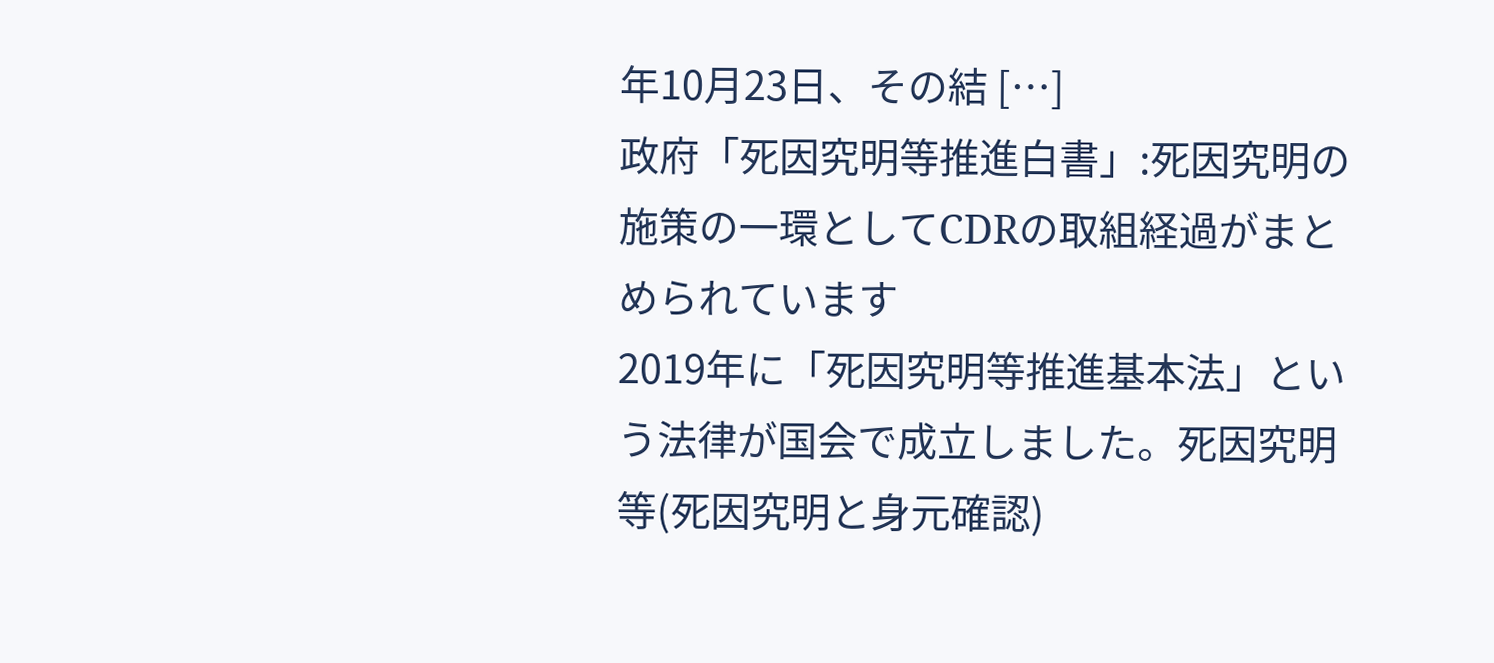年10月23日、その結 […]
政府「死因究明等推進白書」:死因究明の施策の一環としてCDRの取組経過がまとめられています
2019年に「死因究明等推進基本法」という法律が国会で成立しました。死因究明等(死因究明と身元確認)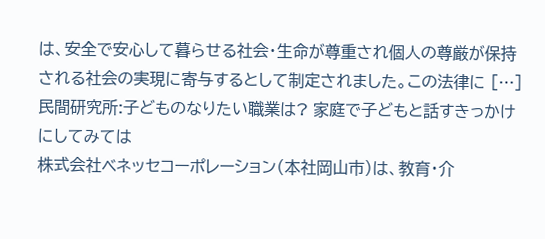は、安全で安心して暮らせる社会・生命が尊重され個人の尊厳が保持される社会の実現に寄与するとして制定されました。この法律に […]
民間研究所:子どものなりたい職業は? 家庭で子どもと話すきっかけにしてみては
株式会社ベネッセコーポレーション(本社岡山市)は、教育・介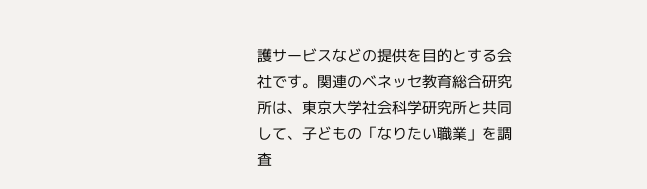護サービスなどの提供を目的とする会社です。関連のベネッセ教育総合研究所は、東京大学社会科学研究所と共同して、子どもの「なりたい職業」を調査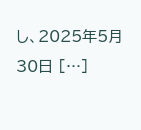し、2025年5月30日 […]